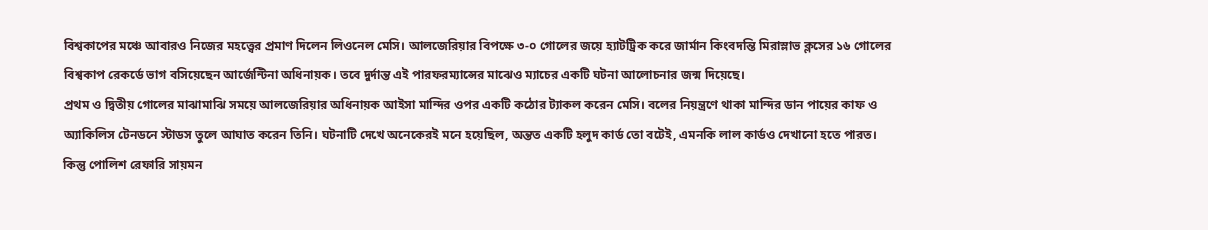বিশ্বকাপের মঞ্চে আবারও নিজের মহত্ত্বের প্রমাণ দিলেন লিওনেল মেসি। আলজেরিয়ার বিপক্ষে ৩-০ গোলের জয়ে হ্যাটট্রিক করে জার্মান কিংবদন্তি মিরাস্লাভ ক্লসের ১৬ গোলের বিশ্বকাপ রেকর্ডে ভাগ বসিয়েছেন আর্জেন্টিনা অধিনায়ক। তবে দুর্দান্ত এই পারফরম্যান্সের মাঝেও ম্যাচের একটি ঘটনা আলোচনার জন্ম দিয়েছে।
প্রথম ও দ্বিতীয় গোলের মাঝামাঝি সময়ে আলজেরিয়ার অধিনায়ক আইসা মান্দির ওপর একটি কঠোর ট্যাকল করেন মেসি। বলের নিয়ন্ত্রণে থাকা মান্দির ডান পায়ের কাফ ও অ্যাকিলিস টেনডনে স্টাডস তুলে আঘাত করেন তিনি। ঘটনাটি দেখে অনেকেরই মনে হয়েছিল, অন্তত একটি হলুদ কার্ড তো বটেই, এমনকি লাল কার্ডও দেখানো হতে পারত।
কিন্তু পোলিশ রেফারি সায়মন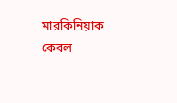মারকিনিয়াক কেবল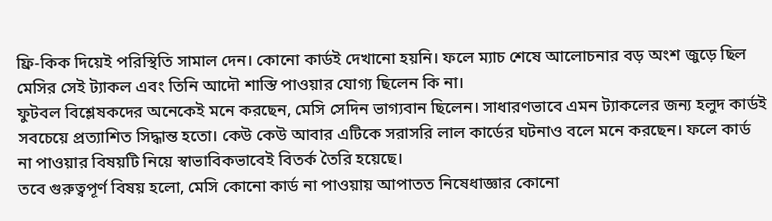ফ্রি-কিক দিয়েই পরিস্থিতি সামাল দেন। কোনো কার্ডই দেখানো হয়নি। ফলে ম্যাচ শেষে আলোচনার বড় অংশ জুড়ে ছিল মেসির সেই ট্যাকল এবং তিনি আদৌ শাস্তি পাওয়ার যোগ্য ছিলেন কি না।
ফুটবল বিশ্লেষকদের অনেকেই মনে করছেন, মেসি সেদিন ভাগ্যবান ছিলেন। সাধারণভাবে এমন ট্যাকলের জন্য হলুদ কার্ডই সবচেয়ে প্রত্যাশিত সিদ্ধান্ত হতো। কেউ কেউ আবার এটিকে সরাসরি লাল কার্ডের ঘটনাও বলে মনে করছেন। ফলে কার্ড না পাওয়ার বিষয়টি নিয়ে স্বাভাবিকভাবেই বিতর্ক তৈরি হয়েছে।
তবে গুরুত্বপূর্ণ বিষয় হলো, মেসি কোনো কার্ড না পাওয়ায় আপাতত নিষেধাজ্ঞার কোনো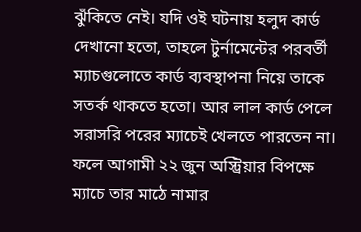ঝুঁকিতে নেই। যদি ওই ঘটনায় হলুদ কার্ড দেখানো হতো, তাহলে টুর্নামেন্টের পরবর্তী ম্যাচগুলোতে কার্ড ব্যবস্থাপনা নিয়ে তাকে সতর্ক থাকতে হতো। আর লাল কার্ড পেলে সরাসরি পরের ম্যাচেই খেলতে পারতেন না। ফলে আগামী ২২ জুন অস্ট্রিয়ার বিপক্ষে ম্যাচে তার মাঠে নামার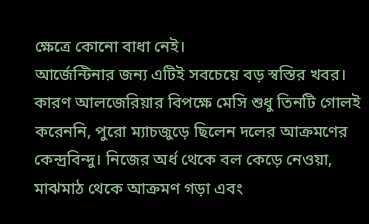ক্ষেত্রে কোনো বাধা নেই।
আর্জেন্টিনার জন্য এটিই সবচেয়ে বড় স্বস্তির খবর। কারণ আলজেরিয়ার বিপক্ষে মেসি শুধু তিনটি গোলই করেননি, পুরো ম্যাচজুড়ে ছিলেন দলের আক্রমণের কেন্দ্রবিন্দু। নিজের অর্ধ থেকে বল কেড়ে নেওয়া, মাঝমাঠ থেকে আক্রমণ গড়া এবং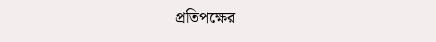প্রতিপক্ষের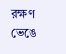রক্ষণ ভেঙে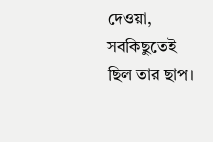দেওয়া, সবকিছুতেই ছিল তার ছাপ।